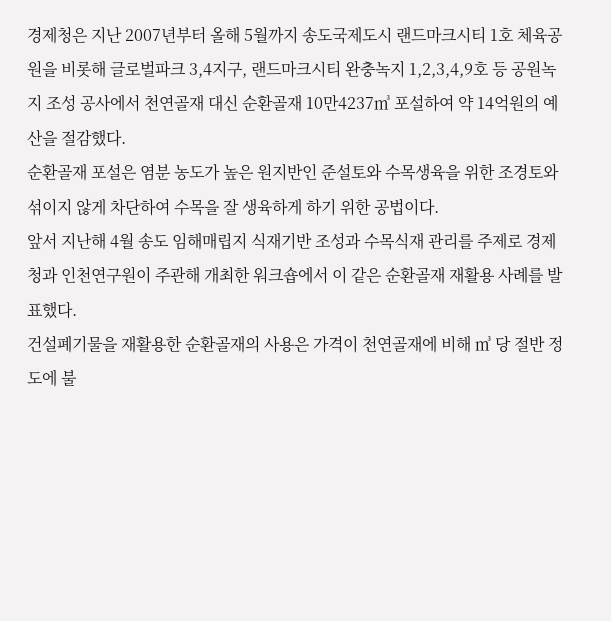경제청은 지난 2007년부터 올해 5월까지 송도국제도시 랜드마크시티 1호 체육공원을 비롯해 글로벌파크 3,4지구, 랜드마크시티 완충녹지 1,2,3,4,9호 등 공원녹지 조성 공사에서 천연골재 대신 순환골재 10만4237㎥ 포설하여 약 14억원의 예산을 절감했다.
순환골재 포설은 염분 농도가 높은 원지반인 준설토와 수목생육을 위한 조경토와 섞이지 않게 차단하여 수목을 잘 생육하게 하기 위한 공법이다.
앞서 지난해 4월 송도 임해매립지 식재기반 조성과 수목식재 관리를 주제로 경제청과 인천연구원이 주관해 개최한 워크숍에서 이 같은 순환골재 재활용 사례를 발표했다.
건설폐기물을 재활용한 순환골재의 사용은 가격이 천연골재에 비해 ㎥ 당 절반 정도에 불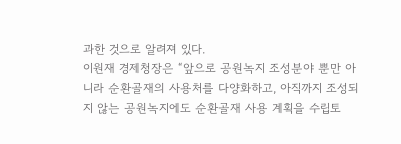과한 것으로 알려져 있다.
이원재 경제청장은 “앞으로 공원녹지 조성분야 뿐만 아니라 순환골재의 사용처를 다양화하고, 아직까지 조성되지 않는 공원녹지에도 순환골재 사용 계획을 수립토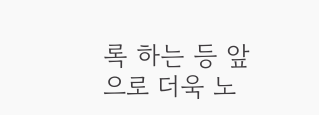록 하는 등 앞으로 더욱 노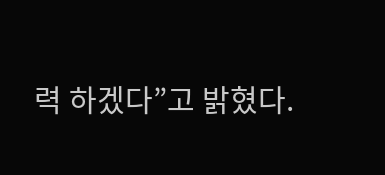력 하겠다”고 밝혔다.